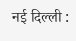नई दिल्ली :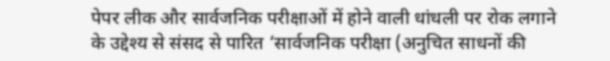पेपर लीक और सार्वजनिक परीक्षाओं में होने वाली धांधली पर रोक लगाने के उद्देश्य से संसद से पारित ‘सार्वजनिक परीक्षा (अनुचित साधनों की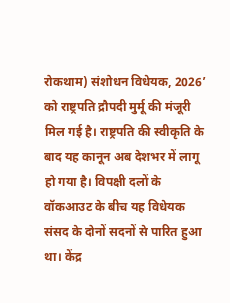रोकथाम) संशोधन विधेयक, 2026’ को राष्ट्रपति द्रौपदी मुर्मू की मंजूरी मिल गई है। राष्ट्रपति की स्वीकृति के बाद यह कानून अब देशभर में लागू हो गया है। विपक्षी दलों के वॉकआउट के बीच यह विधेयक संसद के दोनों सदनों से पारित हुआ था। केंद्र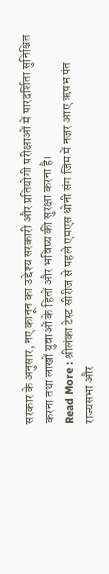सरकार के अनुसार, नए कानून का उद्देश्य सरकारी और प्रतियोगी परीक्षाओं में पारदर्शिता सुनिश्चित करना तथा लाखों युवाओं के हितों और भविष्य की सुरक्षा करना है।
Read More : श्रीलंका टेस्ट सीरीज से पहले एमएस धोनी संग जिम में नजर आए ऋषभ पंत
राज्यसभा और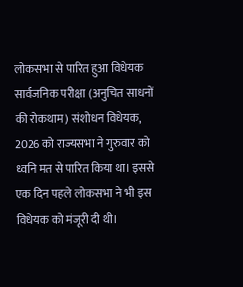लोकसभा से पारित हुआ विधेयक
सार्वजनिक परीक्षा (अनुचित साधनों की रोकथाम) संशोधन विधेयक, 2026 को राज्यसभा ने गुरुवार को ध्वनि मत से पारित किया था। इससे एक दिन पहले लोकसभा ने भी इस विधेयक को मंजूरी दी थी।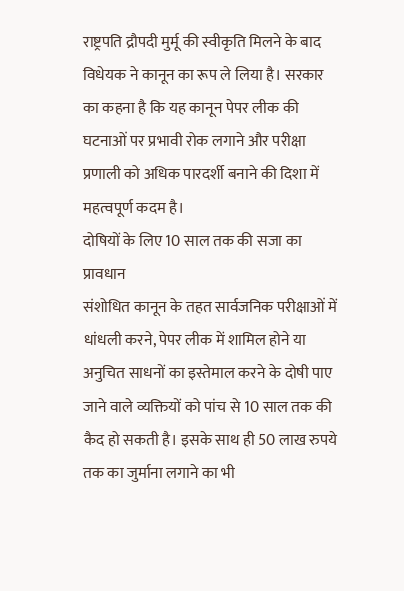राष्ट्रपति द्रौपदी मुर्मू की स्वीकृति मिलने के बाद विधेयक ने कानून का रूप ले लिया है। सरकार का कहना है कि यह कानून पेपर लीक की घटनाओं पर प्रभावी रोक लगाने और परीक्षा प्रणाली को अधिक पारदर्शी बनाने की दिशा में महत्वपूर्ण कदम है।
दोषियों के लिए 10 साल तक की सजा का प्रावधान
संशोधित कानून के तहत सार्वजनिक परीक्षाओं में धांधली करने, पेपर लीक में शामिल होने या अनुचित साधनों का इस्तेमाल करने के दोषी पाए जाने वाले व्यक्तियों को पांच से 10 साल तक की कैद हो सकती है। इसके साथ ही 50 लाख रुपये तक का जुर्माना लगाने का भी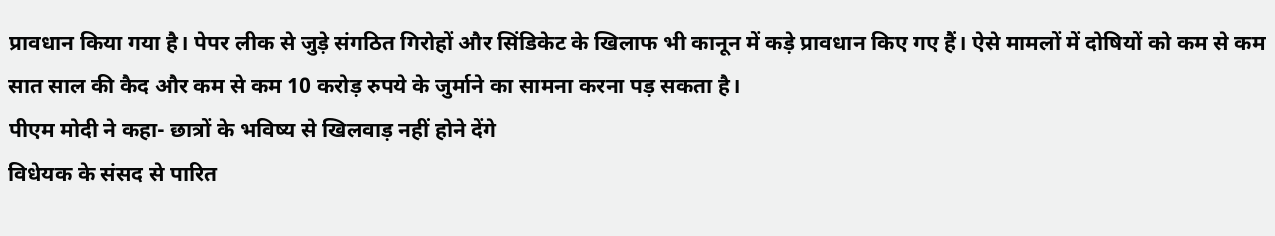प्रावधान किया गया है। पेपर लीक से जुड़े संगठित गिरोहों और सिंडिकेट के खिलाफ भी कानून में कड़े प्रावधान किए गए हैं। ऐसे मामलों में दोषियों को कम से कम सात साल की कैद और कम से कम 10 करोड़ रुपये के जुर्माने का सामना करना पड़ सकता है।
पीएम मोदी ने कहा- छात्रों के भविष्य से खिलवाड़ नहीं होने देंगे
विधेयक के संसद से पारित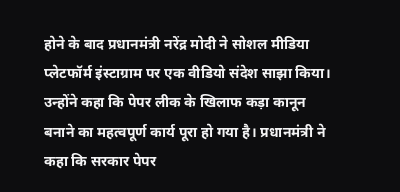होने के बाद प्रधानमंत्री नरेंद्र मोदी ने सोशल मीडिया प्लेटफॉर्म इंस्टाग्राम पर एक वीडियो संदेश साझा किया। उन्होंने कहा कि पेपर लीक के खिलाफ कड़ा कानून बनाने का महत्वपूर्ण कार्य पूरा हो गया है। प्रधानमंत्री ने कहा कि सरकार पेपर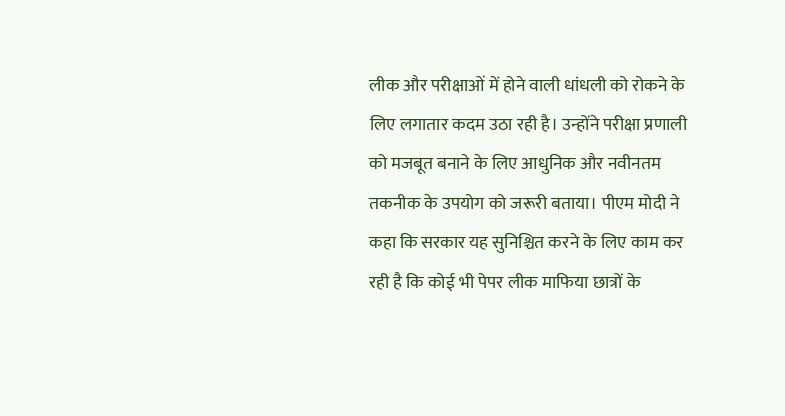लीक और परीक्षाओं में होने वाली धांधली को रोकने के लिए लगातार कदम उठा रही है। उन्होंने परीक्षा प्रणाली को मजबूत बनाने के लिए आधुनिक और नवीनतम तकनीक के उपयोग को जरूरी बताया। पीएम मोदी ने कहा कि सरकार यह सुनिश्चित करने के लिए काम कर रही है कि कोई भी पेपर लीक माफिया छात्रों के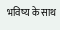भविष्य के साथ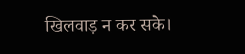खिलवाड़ न कर सके।